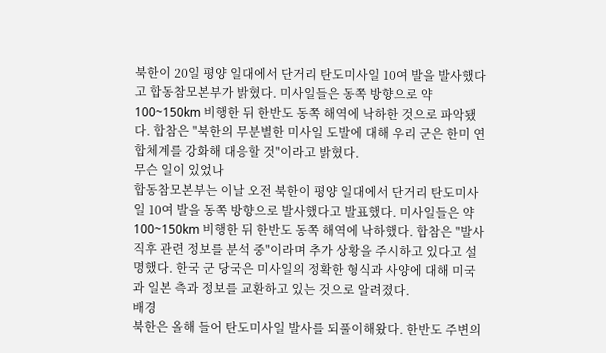북한이 20일 평양 일대에서 단거리 탄도미사일 10여 발을 발사했다고 합동참모본부가 밝혔다. 미사일들은 동쪽 방향으로 약 100~150km 비행한 뒤 한반도 동쪽 해역에 낙하한 것으로 파악됐다. 합참은 "북한의 무분별한 미사일 도발에 대해 우리 군은 한미 연합체계를 강화해 대응할 것"이라고 밝혔다.
무슨 일이 있었나
합동참모본부는 이날 오전 북한이 평양 일대에서 단거리 탄도미사일 10여 발을 동쪽 방향으로 발사했다고 발표했다. 미사일들은 약 100~150km 비행한 뒤 한반도 동쪽 해역에 낙하했다. 합참은 "발사 직후 관련 정보를 분석 중"이라며 추가 상황을 주시하고 있다고 설명했다. 한국 군 당국은 미사일의 정확한 형식과 사양에 대해 미국과 일본 측과 정보를 교환하고 있는 것으로 알려졌다.
배경
북한은 올해 들어 탄도미사일 발사를 되풀이해왔다. 한반도 주변의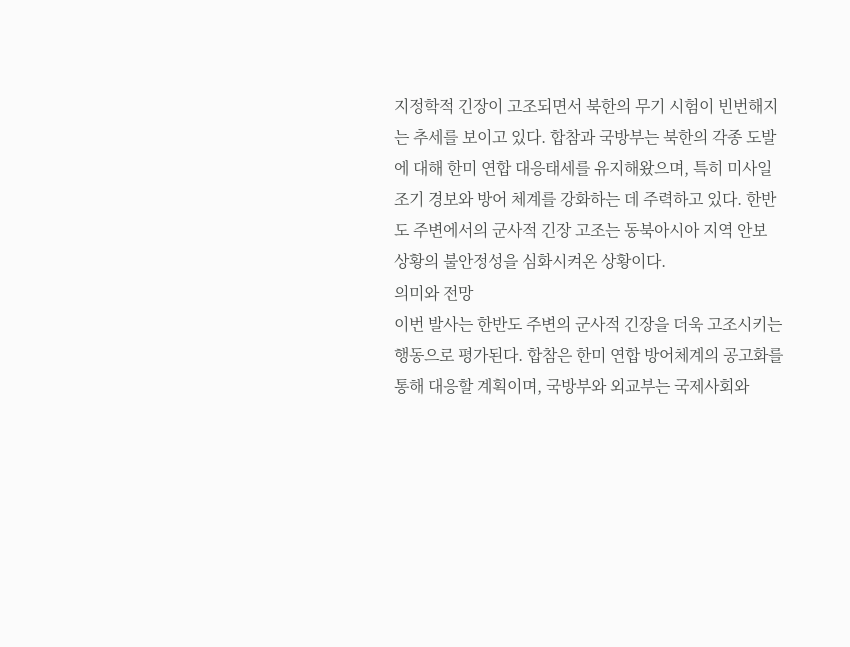지정학적 긴장이 고조되면서 북한의 무기 시험이 빈번해지는 추세를 보이고 있다. 합참과 국방부는 북한의 각종 도발에 대해 한미 연합 대응태세를 유지해왔으며, 특히 미사일 조기 경보와 방어 체계를 강화하는 데 주력하고 있다. 한반도 주변에서의 군사적 긴장 고조는 동북아시아 지역 안보 상황의 불안정성을 심화시켜온 상황이다.
의미와 전망
이번 발사는 한반도 주변의 군사적 긴장을 더욱 고조시키는 행동으로 평가된다. 합참은 한미 연합 방어체계의 공고화를 통해 대응할 계획이며, 국방부와 외교부는 국제사회와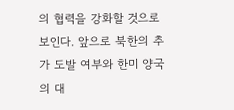의 협력을 강화할 것으로 보인다. 앞으로 북한의 추가 도발 여부와 한미 양국의 대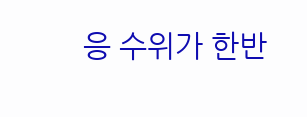응 수위가 한반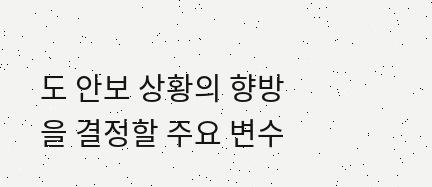도 안보 상황의 향방을 결정할 주요 변수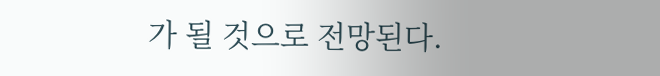가 될 것으로 전망된다.